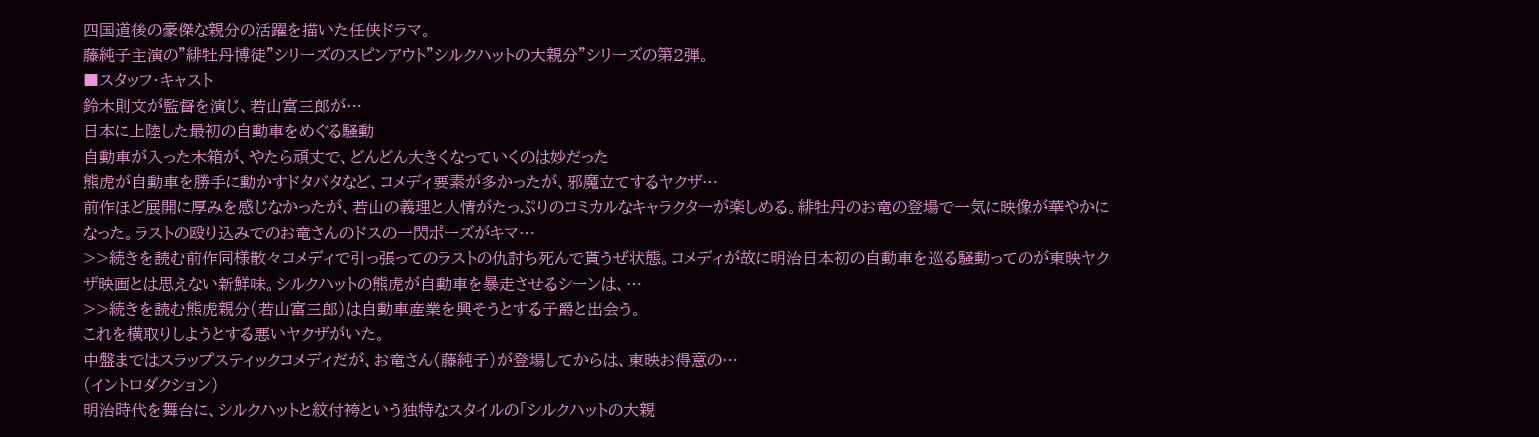四国道後の豪傑な親分の活躍を描いた任侠ドラマ。
藤純子主演の”緋牡丹博徒”シリーズのスピンアウト”シルクハットの大親分”シリーズの第2弾。
■スタッフ・キャスト
鈴木則文が監督を演じ、若山富三郎が…
日本に上陸した最初の自動車をめぐる騒動
自動車が入った木箱が、やたら頑丈で、どんどん大きくなっていくのは妙だった
熊虎が自動車を勝手に動かすドタバタなど、コメディ要素が多かったが、邪魔立てするヤクザ…
前作ほど展開に厚みを感じなかったが、若山の義理と人情がたっぷりのコミカルなキャラクターが楽しめる。緋牡丹のお竜の登場で一気に映像が華やかになった。ラストの殴り込みでのお竜さんのドスの一閃ポーズがキマ…
>>続きを読む前作同様散々コメディで引っ張ってのラストの仇討ち死んで貰うぜ状態。コメディが故に明治日本初の自動車を巡る騒動ってのが東映ヤクザ映画とは思えない新鮮味。シルクハットの熊虎が自動車を暴走させるシーンは、…
>>続きを読む熊虎親分(若山富三郎)は自動車産業を興そうとする子爵と出会う。
これを横取りしようとする悪いヤクザがいた。
中盤まではスラップスティックコメディだが、お竜さん(藤純子)が登場してからは、東映お得意の…
(イントロダクション)
明治時代を舞台に、シルクハットと紋付袴という独特なスタイルの「シルクハットの大親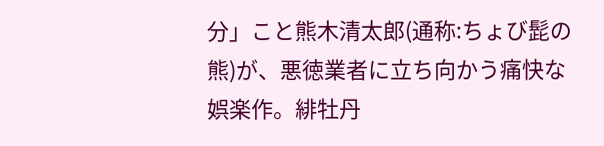分」こと熊木清太郎(通称:ちょび髭の熊)が、悪徳業者に立ち向かう痛快な娯楽作。緋牡丹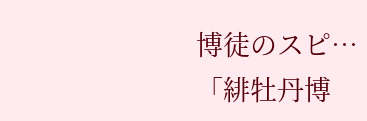博徒のスピ…
「緋牡丹博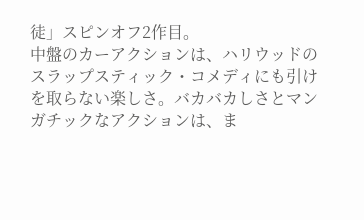徒」スピンオフ2作目。
中盤のカーアクションは、ハリウッドのスラップスティック・コメディにも引けを取らない楽しさ。バカバカしさとマンガチックなアクションは、ま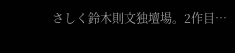さしく鈴木則文独壇場。2作目…